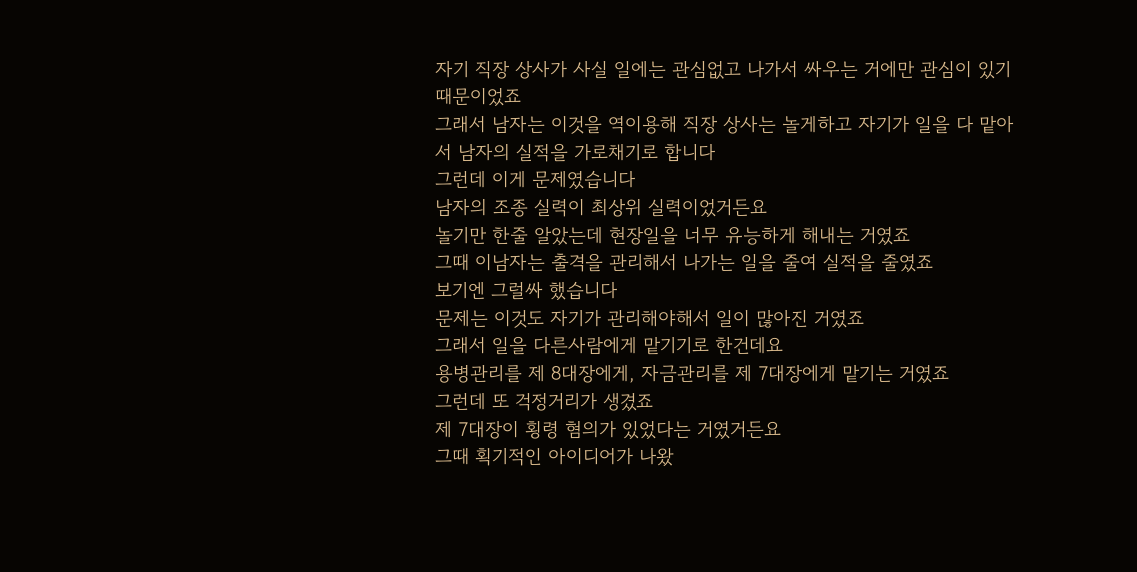자기 직장 상사가 사실 일에는 관심없고 나가서 싸우는 거에만 관심이 있기 때문이었죠
그래서 남자는 이것을 역이용해 직장 상사는 놀게하고 자기가 일을 다 맡아서 남자의 실적을 가로채기로 합니다
그런데 이게 문제였습니다
남자의 조종 실력이 최상위 실력이었거든요
놀기만 한줄 알았는데 현장일을 너무 유능하게 해내는 거였죠
그때 이남자는 출격을 관리해서 나가는 일을 줄여 실적을 줄였죠
보기엔 그럴싸 했습니다
문제는 이것도 자기가 관리해야해서 일이 많아진 거였죠
그래서 일을 다른사람에게 맡기기로 한건데요
용병관리를 제 8대장에게, 자금관리를 제 7대장에게 맡기는 거였죠
그런데 또 걱정거리가 생겼죠
제 7대장이 횡령 혐의가 있었다는 거였거든요
그때 획기적인 아이디어가 나왔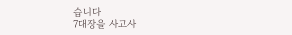습니다
7대장을 사고사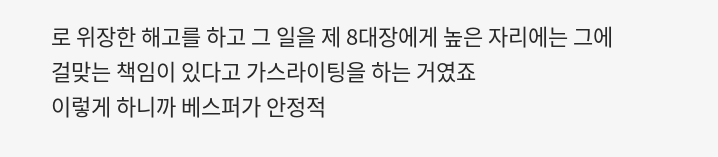로 위장한 해고를 하고 그 일을 제 8대장에게 높은 자리에는 그에 걸맞는 책임이 있다고 가스라이팅을 하는 거였죠
이렇게 하니까 베스퍼가 안정적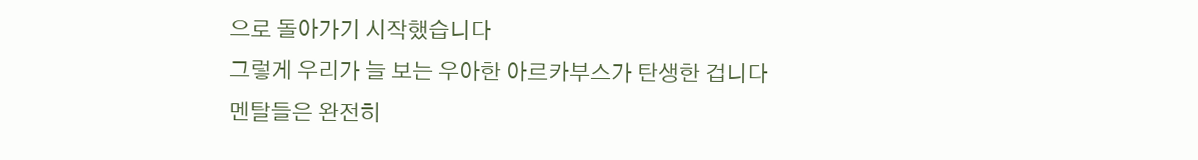으로 돌아가기 시작했습니다
그렇게 우리가 늘 보는 우아한 아르카부스가 탄생한 겁니다
멘탈들은 완전히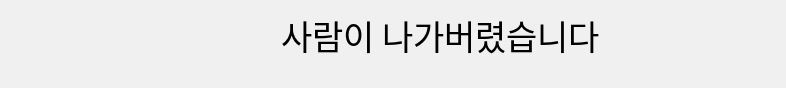사람이 나가버렸습니다